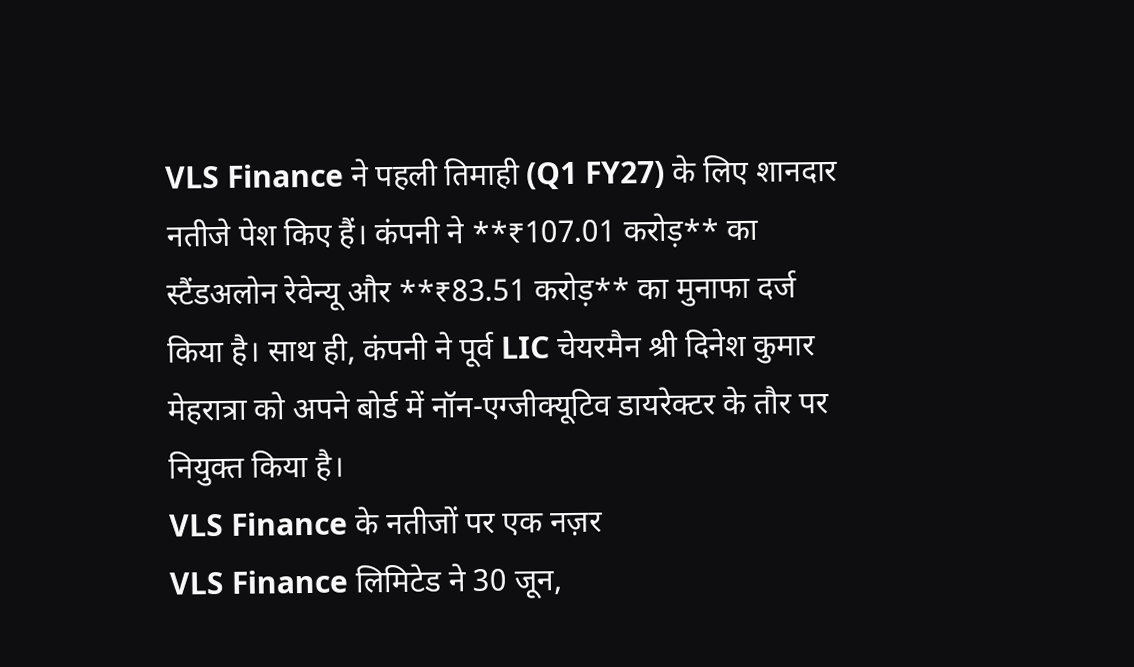VLS Finance ने पहली तिमाही (Q1 FY27) के लिए शानदार नतीजे पेश किए हैं। कंपनी ने **₹107.01 करोड़** का स्टैंडअलोन रेवेन्यू और **₹83.51 करोड़** का मुनाफा दर्ज किया है। साथ ही, कंपनी ने पूर्व LIC चेयरमैन श्री दिनेश कुमार मेहरात्रा को अपने बोर्ड में नॉन-एग्जीक्यूटिव डायरेक्टर के तौर पर नियुक्त किया है।
VLS Finance के नतीजों पर एक नज़र
VLS Finance लिमिटेड ने 30 जून,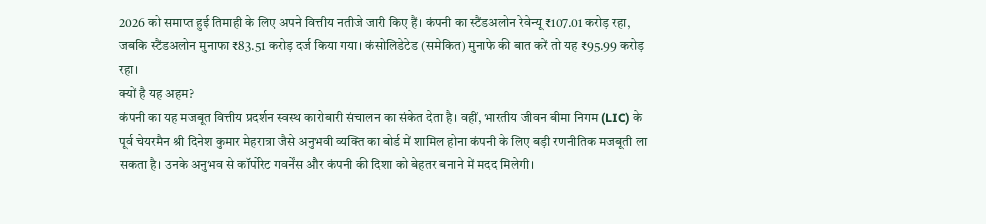2026 को समाप्त हुई तिमाही के लिए अपने वित्तीय नतीजे जारी किए हैं। कंपनी का स्टैंडअलोन रेवेन्यू ₹107.01 करोड़ रहा, जबकि स्टैंडअलोन मुनाफा ₹83.51 करोड़ दर्ज किया गया। कंसोलिडेटेड (समेकित) मुनाफे की बात करें तो यह ₹95.99 करोड़ रहा।
क्यों है यह अहम?
कंपनी का यह मजबूत वित्तीय प्रदर्शन स्वस्थ कारोबारी संचालन का संकेत देता है। वहीं, भारतीय जीवन बीमा निगम (LIC) के पूर्व चेयरमैन श्री दिनेश कुमार मेहरात्रा जैसे अनुभवी व्यक्ति का बोर्ड में शामिल होना कंपनी के लिए बड़ी रणनीतिक मजबूती ला सकता है। उनके अनुभव से कॉर्पोरेट गवर्नेंस और कंपनी की दिशा को बेहतर बनाने में मदद मिलेगी।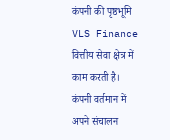कंपनी की पृष्ठभूमि
VLS Finance वित्तीय सेवा क्षेत्र में काम करती है। कंपनी वर्तमान में अपने संचालन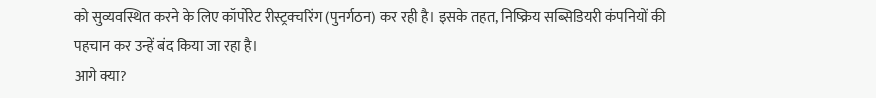को सुव्यवस्थित करने के लिए कॉर्पोरेट रीस्ट्रक्चरिंग (पुनर्गठन) कर रही है। इसके तहत, निष्क्रिय सब्सिडियरी कंपनियों की पहचान कर उन्हें बंद किया जा रहा है।
आगे क्या?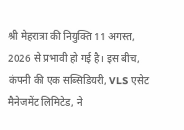श्री मेहरात्रा की नियुक्ति 11 अगस्त, 2026 से प्रभावी हो गई है। इस बीच, कंपनी की एक सब्सिडियरी, VLS एसेट मैनेजमेंट लिमिटेड, ने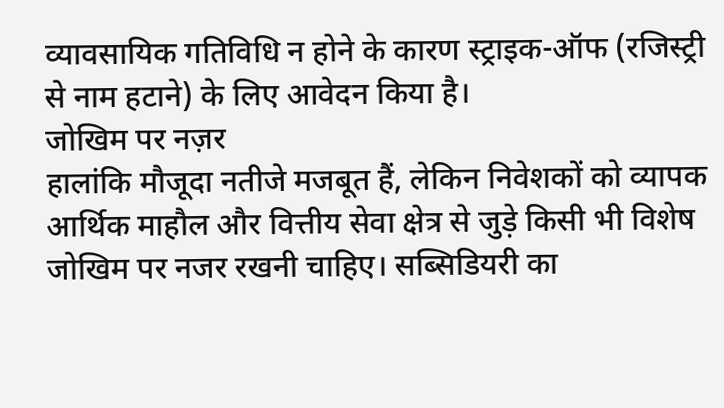व्यावसायिक गतिविधि न होने के कारण स्ट्राइक-ऑफ (रजिस्ट्री से नाम हटाने) के लिए आवेदन किया है।
जोखिम पर नज़र
हालांकि मौजूदा नतीजे मजबूत हैं, लेकिन निवेशकों को व्यापक आर्थिक माहौल और वित्तीय सेवा क्षेत्र से जुड़े किसी भी विशेष जोखिम पर नजर रखनी चाहिए। सब्सिडियरी का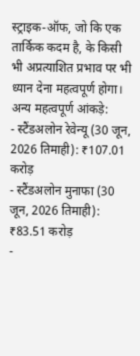स्ट्राइक-ऑफ, जो कि एक तार्किक कदम है, के किसी भी अप्रत्याशित प्रभाव पर भी ध्यान देना महत्वपूर्ण होगा।
अन्य महत्वपूर्ण आंकड़े:
- स्टैंडअलोन रेवेन्यू (30 जून, 2026 तिमाही): ₹107.01 करोड़
- स्टैंडअलोन मुनाफा (30 जून, 2026 तिमाही): ₹83.51 करोड़
-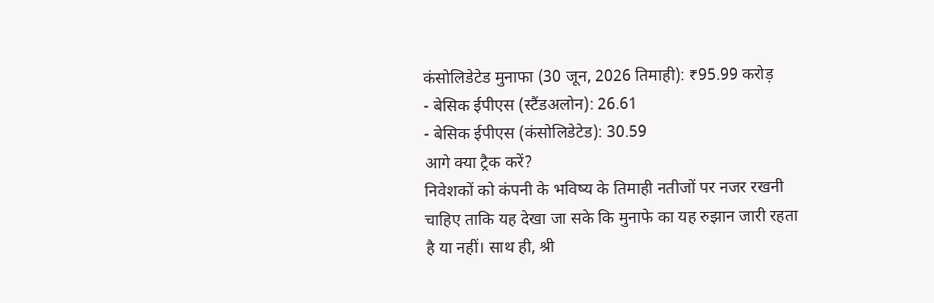कंसोलिडेटेड मुनाफा (30 जून, 2026 तिमाही): ₹95.99 करोड़
- बेसिक ईपीएस (स्टैंडअलोन): 26.61
- बेसिक ईपीएस (कंसोलिडेटेड): 30.59
आगे क्या ट्रैक करें?
निवेशकों को कंपनी के भविष्य के तिमाही नतीजों पर नजर रखनी चाहिए ताकि यह देखा जा सके कि मुनाफे का यह रुझान जारी रहता है या नहीं। साथ ही, श्री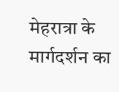मेहरात्रा के मार्गदर्शन का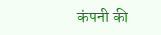कंपनी की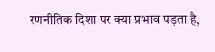रणनीतिक दिशा पर क्या प्रभाव पड़ता है,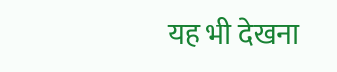यह भी देखना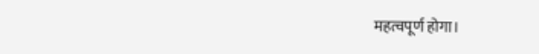महत्वपूर्ण होगा।